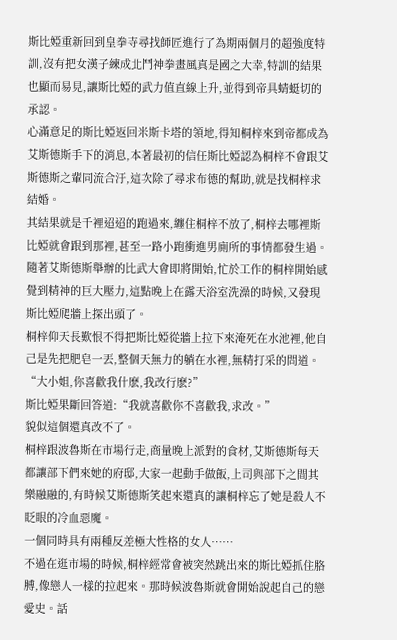斯比婭重新回到皇拳寺尋找師匠進行了為期兩個月的超強度特訓,沒有把女漢子練成北鬥神拳畫風真是國之大幸,特訓的結果也顯而易見,讓斯比婭的武力值直線上升,並得到帝具蜻蜓切的承認。
心滿意足的斯比婭返回米斯卡塔的領地,得知桐梓來到帝都成為艾斯德斯手下的消息,本著最初的信任斯比婭認為桐梓不會跟艾斯德斯之輩同流合汙,這次除了尋求布德的幫助,就是找桐梓求結婚。
其結果就是千裡迢迢的跑過來,纏住桐梓不放了,桐梓去哪裡斯比婭就會跟到那裡,甚至一路小跑衝進男廁所的事情都發生過。
隨著艾斯德斯舉辦的比武大會即將開始,忙於工作的桐梓開始感覺到精神的巨大壓力,這點晚上在露天浴室洗澡的時候,又發現斯比婭爬牆上探出頭了。
桐梓仰天長歎恨不得把斯比婭從牆上拉下來淹死在水池裡,他自己是先把肥皂一丟,整個天無力的躺在水裡,無精打采的問道。
“大小姐,你喜歡我什麽,我改行麽?”
斯比婭果斷回答道:“我就喜歡你不喜歡我,求改。”
貌似這個還真改不了。
桐梓跟波魯斯在市場行走,商量晚上派對的食材,艾斯德斯每天都讓部下們來她的府邸,大家一起動手做飯,上司與部下之間其樂融融的,有時候艾斯德斯笑起來還真的讓桐梓忘了她是殺人不眨眼的冷血惡魔。
一個同時具有兩種反差極大性格的女人……
不過在逛市場的時候,桐梓經常會被突然跳出來的斯比婭抓住胳膊,像戀人一樣的拉起來。那時候波魯斯就會開始說起自己的戀愛史。話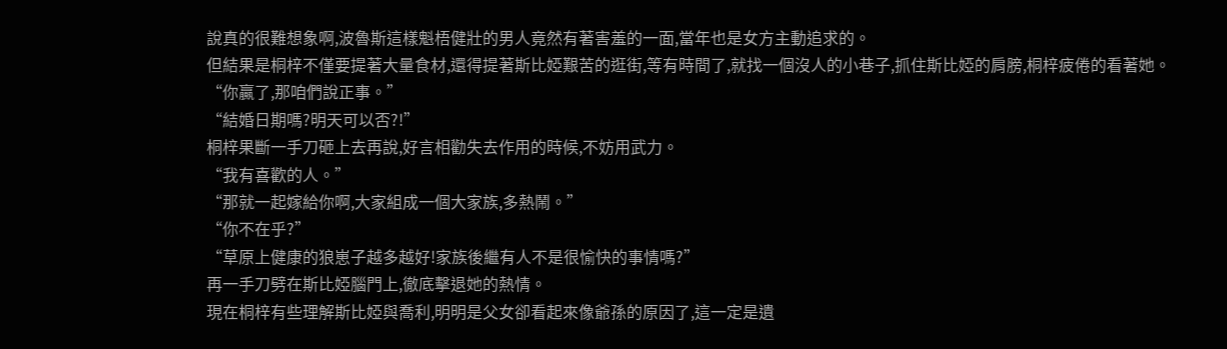說真的很難想象啊,波魯斯這樣魁梧健壯的男人竟然有著害羞的一面,當年也是女方主動追求的。
但結果是桐梓不僅要提著大量食材,還得提著斯比婭艱苦的逛街,等有時間了,就找一個沒人的小巷子,抓住斯比婭的肩膀,桐梓疲倦的看著她。
“你贏了,那咱們說正事。”
“結婚日期嗎?明天可以否?!”
桐梓果斷一手刀砸上去再說,好言相勸失去作用的時候,不妨用武力。
“我有喜歡的人。”
“那就一起嫁給你啊,大家組成一個大家族,多熱鬧。”
“你不在乎?”
“草原上健康的狼崽子越多越好!家族後繼有人不是很愉快的事情嗎?”
再一手刀劈在斯比婭腦門上,徹底擊退她的熱情。
現在桐梓有些理解斯比婭與喬利,明明是父女卻看起來像爺孫的原因了,這一定是遺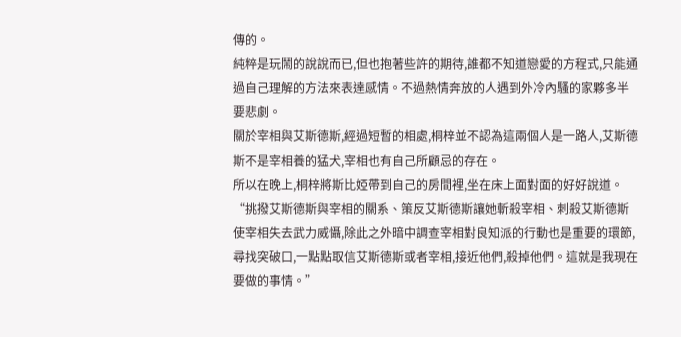傳的。
純粹是玩鬧的說說而已,但也抱著些許的期待,誰都不知道戀愛的方程式,只能通過自己理解的方法來表達感情。不過熱情奔放的人遇到外冷內騷的家夥多半要悲劇。
關於宰相與艾斯德斯,經過短暫的相處,桐梓並不認為這兩個人是一路人,艾斯德斯不是宰相養的猛犬,宰相也有自己所顧忌的存在。
所以在晚上,桐梓將斯比婭帶到自己的房間裡,坐在床上面對面的好好說道。
“挑撥艾斯德斯與宰相的關系、策反艾斯德斯讓她斬殺宰相、刺殺艾斯德斯使宰相失去武力威懾,除此之外暗中調查宰相對良知派的行動也是重要的環節,尋找突破口,一點點取信艾斯德斯或者宰相,接近他們,殺掉他們。這就是我現在要做的事情。”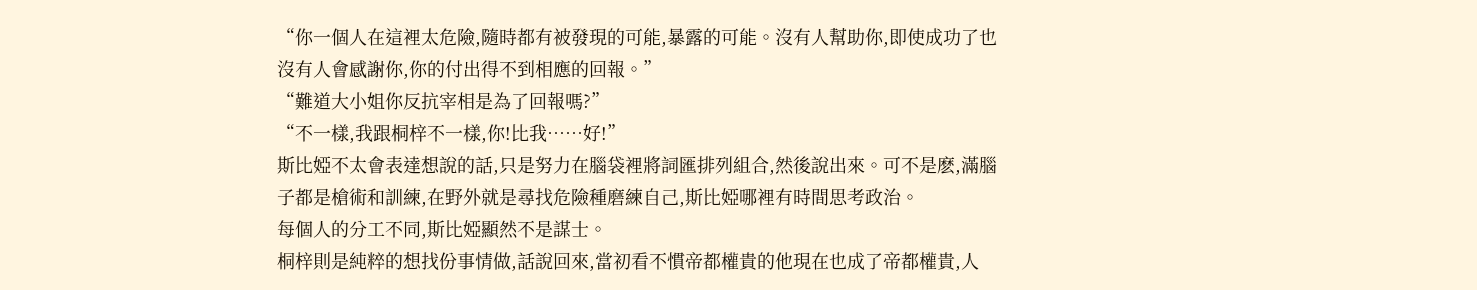“你一個人在這裡太危險,隨時都有被發現的可能,暴露的可能。沒有人幫助你,即使成功了也沒有人會感謝你,你的付出得不到相應的回報。”
“難道大小姐你反抗宰相是為了回報嗎?”
“不一樣,我跟桐梓不一樣,你!比我……好!”
斯比婭不太會表達想說的話,只是努力在腦袋裡將詞匯排列組合,然後說出來。可不是麽,滿腦子都是槍術和訓練,在野外就是尋找危險種磨練自己,斯比婭哪裡有時間思考政治。
每個人的分工不同,斯比婭顯然不是謀士。
桐梓則是純粹的想找份事情做,話說回來,當初看不慣帝都權貴的他現在也成了帝都權貴,人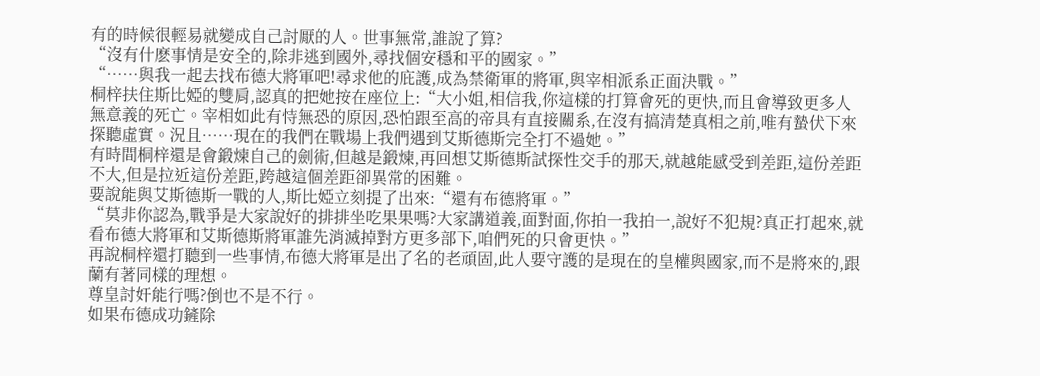有的時候很輕易就變成自己討厭的人。世事無常,誰說了算?
“沒有什麽事情是安全的,除非逃到國外,尋找個安穩和平的國家。”
“……與我一起去找布德大將軍吧!尋求他的庇護,成為禁衛軍的將軍,與宰相派系正面決戰。”
桐梓扶住斯比婭的雙肩,認真的把她按在座位上:“大小姐,相信我,你這樣的打算會死的更快,而且會導致更多人無意義的死亡。宰相如此有恃無恐的原因,恐怕跟至高的帝具有直接關系,在沒有搞清楚真相之前,唯有蟄伏下來探聽虛實。況且……現在的我們在戰場上我們遇到艾斯德斯完全打不過她。”
有時間桐梓還是會鍛煉自己的劍術,但越是鍛煉,再回想艾斯德斯試探性交手的那天,就越能感受到差距,這份差距不大,但是拉近這份差距,跨越這個差距卻異常的困難。
要說能與艾斯德斯一戰的人,斯比婭立刻提了出來:“還有布德將軍。”
“莫非你認為,戰爭是大家說好的排排坐吃果果嗎?大家講道義,面對面,你拍一我拍一,說好不犯規?真正打起來,就看布德大將軍和艾斯德斯將軍誰先消滅掉對方更多部下,咱們死的只會更快。”
再說桐梓還打聽到一些事情,布德大將軍是出了名的老頑固,此人要守護的是現在的皇權與國家,而不是將來的,跟蘭有著同樣的理想。
尊皇討奸能行嗎?倒也不是不行。
如果布德成功鏟除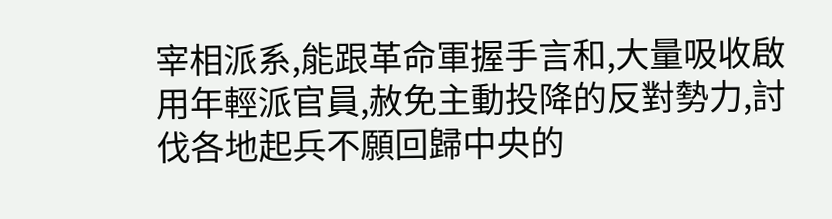宰相派系,能跟革命軍握手言和,大量吸收啟用年輕派官員,赦免主動投降的反對勢力,討伐各地起兵不願回歸中央的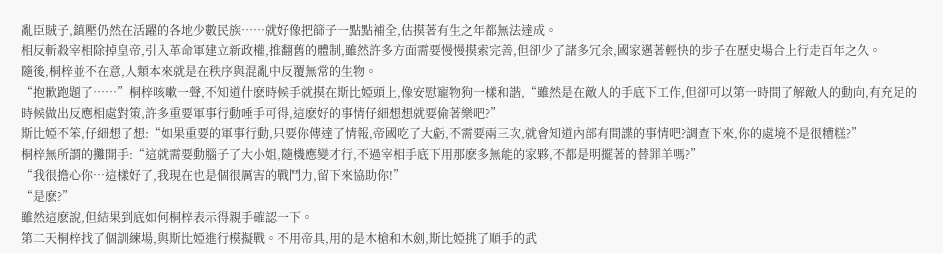亂臣賊子,鎮壓仍然在活躍的各地少數民族……就好像把篩子一點點補全,估摸著有生之年都無法達成。
相反斬殺宰相除掉皇帝,引入革命軍建立新政權,推翻舊的體制,雖然許多方面需要慢慢摸索完善,但卻少了諸多冗余,國家邁著輕快的步子在歷史場合上行走百年之久。
隨後,桐梓並不在意,人類本來就是在秩序與混亂中反覆無常的生物。
“抱歉跑題了……”桐梓咳嗽一聲,不知道什麽時候手就摸在斯比婭頭上,像安慰寵物狗一樣和諧,“雖然是在敵人的手底下工作,但卻可以第一時間了解敵人的動向,有充足的時候做出反應相處對策,許多重要軍事行動唾手可得,這麽好的事情仔細想想就要偷著樂吧?”
斯比婭不笨,仔細想了想:“如果重要的軍事行動,只要你傳達了情報,帝國吃了大虧,不需要兩三次,就會知道內部有間諜的事情吧?調查下來,你的處境不是很糟糕?”
桐梓無所謂的攤開手:“這就需要動腦子了大小姐,隨機應變才行,不過宰相手底下用那麽多無能的家夥,不都是明擺著的替罪羊嗎?”
“我很擔心你…這樣好了,我現在也是個很厲害的戰鬥力,留下來協助你!”
“是麽?”
雖然這麽說,但結果到底如何桐梓表示得親手確認一下。
第二天桐梓找了個訓練場,與斯比婭進行模擬戰。不用帝具,用的是木槍和木劍,斯比婭挑了順手的武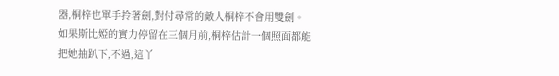器,桐梓也單手拎著劍,對付尋常的敵人桐梓不會用雙劍。
如果斯比婭的實力停留在三個月前,桐梓估計一個照面都能把她抽趴下,不過,這丫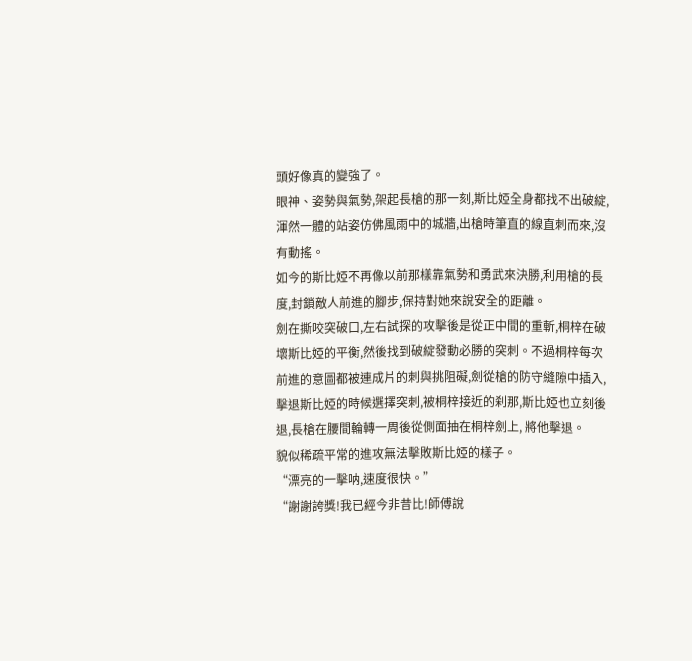頭好像真的變強了。
眼神、姿勢與氣勢,架起長槍的那一刻,斯比婭全身都找不出破綻,渾然一體的站姿仿佛風雨中的城牆,出槍時筆直的線直刺而來,沒有動搖。
如今的斯比婭不再像以前那樣靠氣勢和勇武來決勝,利用槍的長度,封鎖敵人前進的腳步,保持對她來說安全的距離。
劍在撕咬突破口,左右試探的攻擊後是從正中間的重斬,桐梓在破壞斯比婭的平衡,然後找到破綻發動必勝的突刺。不過桐梓每次前進的意圖都被連成片的刺與挑阻礙,劍從槍的防守縫隙中插入,擊退斯比婭的時候選擇突刺,被桐梓接近的刹那,斯比婭也立刻後退,長槍在腰間輪轉一周後從側面抽在桐梓劍上, 將他擊退。
貌似稀疏平常的進攻無法擊敗斯比婭的樣子。
“漂亮的一擊呐,速度很快。”
“謝謝誇獎!我已經今非昔比!師傅說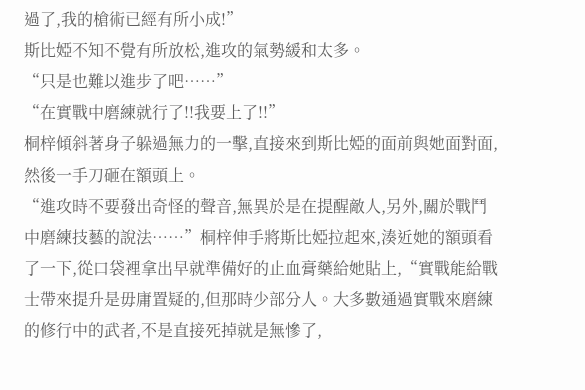過了,我的槍術已經有所小成!”
斯比婭不知不覺有所放松,進攻的氣勢緩和太多。
“只是也難以進步了吧……”
“在實戰中磨練就行了!!我要上了!!”
桐梓傾斜著身子躲過無力的一擊,直接來到斯比婭的面前與她面對面,然後一手刀砸在額頭上。
“進攻時不要發出奇怪的聲音,無異於是在提醒敵人,另外,關於戰鬥中磨練技藝的說法……”桐梓伸手將斯比婭拉起來,湊近她的額頭看了一下,從口袋裡拿出早就準備好的止血膏藥給她貼上,“實戰能給戰士帶來提升是毋庸置疑的,但那時少部分人。大多數通過實戰來磨練的修行中的武者,不是直接死掉就是無慘了,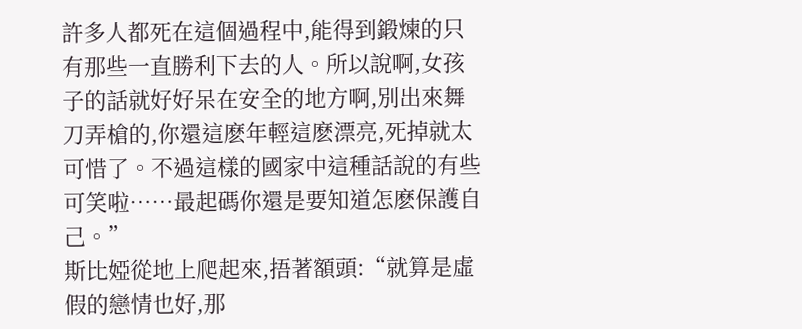許多人都死在這個過程中,能得到鍛煉的只有那些一直勝利下去的人。所以說啊,女孩子的話就好好呆在安全的地方啊,別出來舞刀弄槍的,你還這麽年輕這麽漂亮,死掉就太可惜了。不過這樣的國家中這種話說的有些可笑啦……最起碼你還是要知道怎麽保護自己。”
斯比婭從地上爬起來,捂著額頭:“就算是虛假的戀情也好,那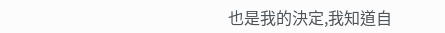也是我的決定,我知道自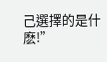己選擇的是什麽!”